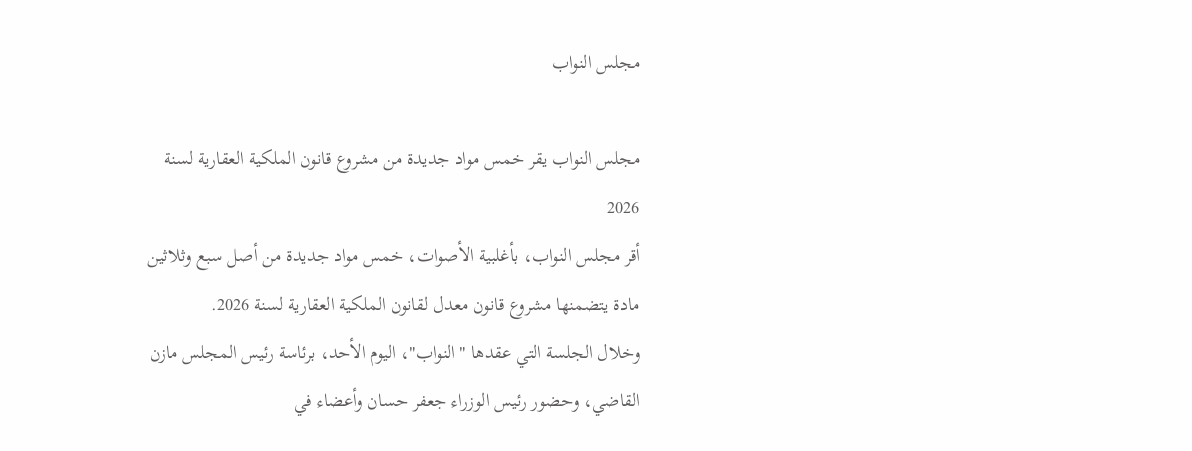مجلس النواب

مجلس النواب يقر خمس مواد جديدة من مشروع قانون الملكية العقارية لسنة 2026
أقر مجلس النواب، بأغلبية الأصوات، خمس مواد جديدة من أصل سبع وثلاثين مادة يتضمنها مشروع قانون معدل لقانون الملكية العقارية لسنة 2026.
وخلال الجلسة التي عقدها "النواب"، اليوم الأحد، برئاسة رئيس المجلس مازن القاضي، وحضور رئيس الوزراء جعفر حسان وأعضاء في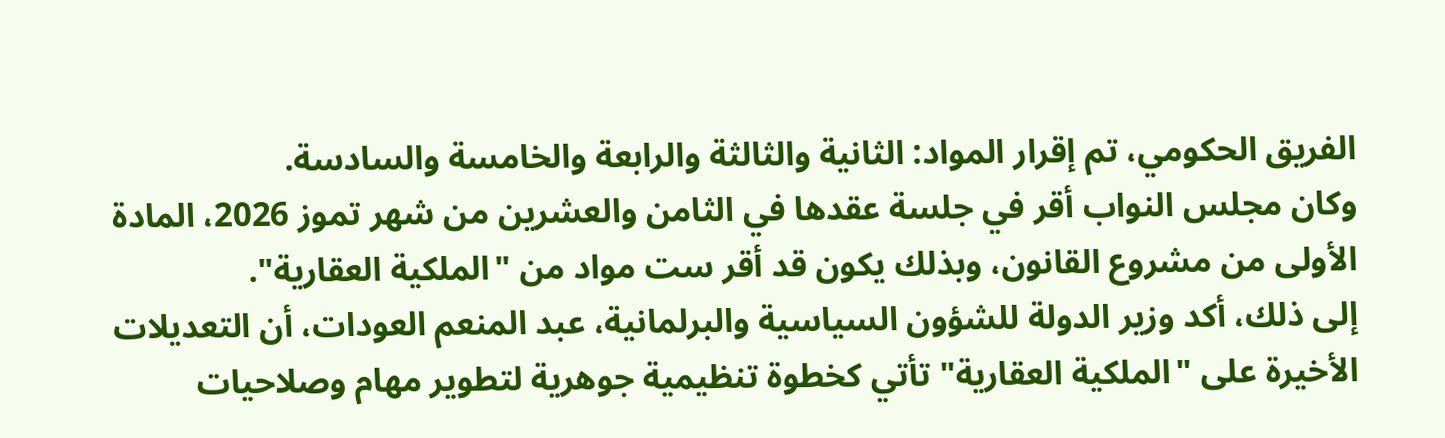الفريق الحكومي، تم إقرار المواد: الثانية والثالثة والرابعة والخامسة والسادسة.
وكان مجلس النواب أقر في جلسة عقدها في الثامن والعشرين من شهر تموز 2026، المادة الأولى من مشروع القانون، وبذلك يكون قد أقر ست مواد من "الملكية العقارية".
إلى ذلك، أكد وزير الدولة للشؤون السياسية والبرلمانية، عبد المنعم العودات، أن التعديلات الأخيرة على "الملكية العقارية" تأتي كخطوة تنظيمية جوهرية لتطوير مهام وصلاحيات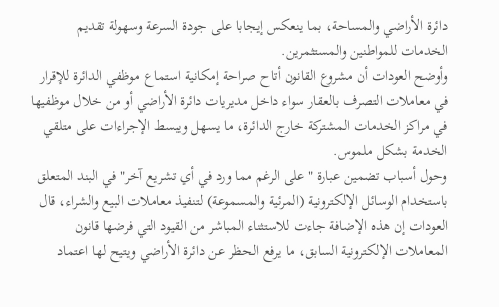دائرة الأراضي والمساحة، بما ينعكس إيجابا على جودة السرعة وسهولة تقديم الخدمات للمواطنين والمستثمرين.
وأوضح العودات أن مشروع القانون أتاح صراحة إمكانية استماع موظفي الدائرة للإقرار في معاملات التصرف بالعقار سواء داخل مديريات دائرة الأراضي أو من خلال موظفيها في مراكز الخدمات المشتركة خارج الدائرة، ما يسهل ويبسط الإجراءات على متلقي الخدمة بشكل ملموس.
وحول أسباب تضمين عبارة "على الرغم مما ورد في أي تشريع آخر" في البند المتعلق باستخدام الوسائل الإلكترونية (المرئية والمسموعة) لتنفيذ معاملات البيع والشراء، قال العودات إن هذه الإضافة جاءت للاستثناء المباشر من القيود التي فرضها قانون المعاملات الإلكترونية السابق، ما يرفع الحظر عن دائرة الأراضي ويتيح لها اعتماد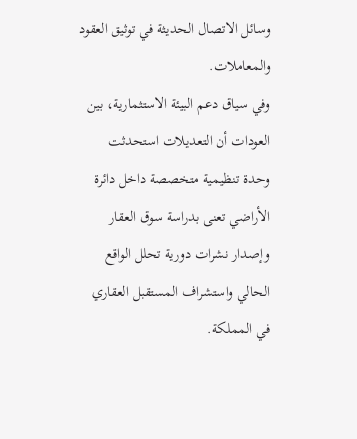وسائل الاتصال الحديثة في توثيق العقود والمعاملات.
وفي سياق دعم البيئة الاستثمارية، بين العودات أن التعديلات استحدثت وحدة تنظيمية متخصصة داخل دائرة الأراضي تعنى بدراسة سوق العقار وإصدار نشرات دورية تحلل الواقع الحالي واستشراف المستقبل العقاري في المملكة.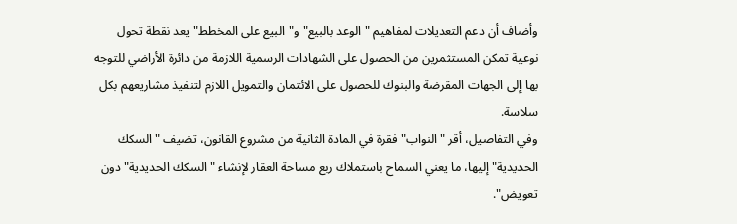وأضاف أن دعم التعديلات لمفاهيم "الوعد بالبيع" و"البيع على المخطط" يعد نقطة تحول نوعية تمكن المستثمرين من الحصول على الشهادات الرسمية اللازمة من دائرة الأراضي للتوجه بها إلى الجهات المقرضة والبنوك للحصول على الائتمان والتمويل اللازم لتنفيذ مشاريعهم بكل سلاسة.
وفي التفاصيل، أقر "النواب" فقرة في المادة الثانية من مشروع القانون، تضيف "السكك الحديدية" إليها، ما يعني السماح باستملاك ربع مساحة العقار لإنشاء "السكك الحديدية" دون تعويض".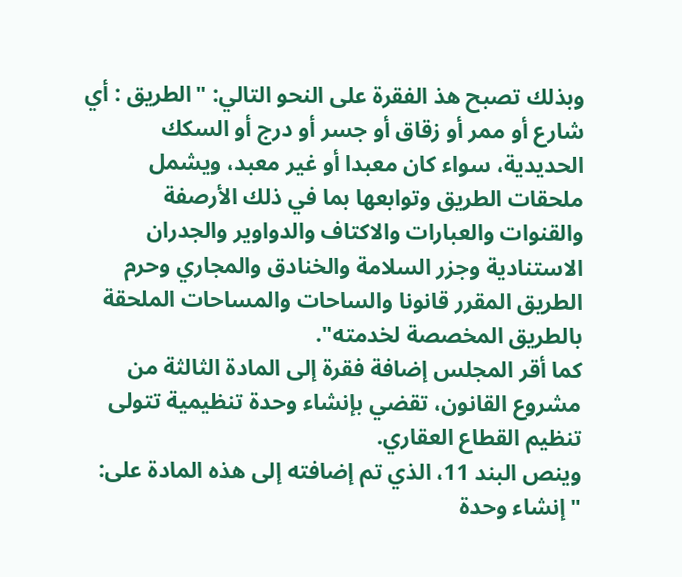وبذلك تصبح هذ الفقرة على النحو التالي: "الطريق : أي شارع أو ممر أو زقاق أو جسر أو درج أو السكك الحديدية، سواء كان معبدا أو غير معبد، ويشمل ملحقات الطريق وتوابعها بما في ذلك الأرصفة والقنوات والعبارات والاكتاف والدواوير والجدران الاستنادية وجزر السلامة والخنادق والمجاري وحرم الطريق المقرر قانونا والساحات والمساحات الملحقة بالطريق المخصصة لخدمته".
كما أقر المجلس إضافة فقرة إلى المادة الثالثة من مشروع القانون، تقضي بإنشاء وحدة تنظيمية تتولى تنظيم القطاع العقاري.
وينص البند 11، الذي تم إضافته إلى هذه المادة على: "إنشاء وحدة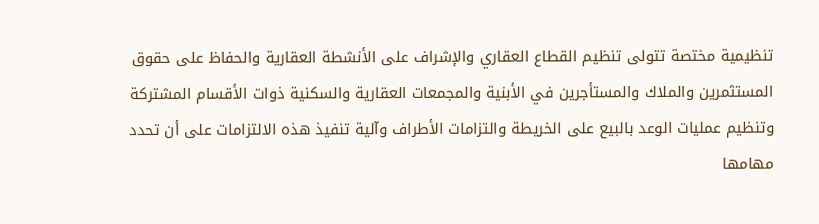تنظيمية مختصة تتولى تنظيم القطاع العقاري والإشراف على الأنشطة العقارية والحفاظ على حقوق المستثمرين والملاك والمستأجرين في الأبنية والمجمعات العقارية والسكنية ذوات الأقسام المشتركة وتنظيم عمليات الوعد بالبيع على الخريطة والتزامات الأطراف وآلية تنفيذ هذه الالتزامات على أن تحدد مهامها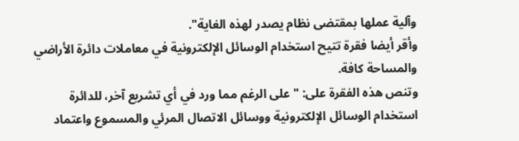وآلية عملها بمقتضى نظام يصدر لهذه الغاية".
وأقر أيضا فقرة تتيح استخدام الوسائل الإلكترونية في معاملات دائرة الأراضي والمساحة كافة.
وتنص هذه الفقرة على: "على الرغم مما ورد في أي تشريع آخر، للدائرة استخدام الوسائل الإلكترونية ووسائل الاتصال المرئي والمسموع واعتماد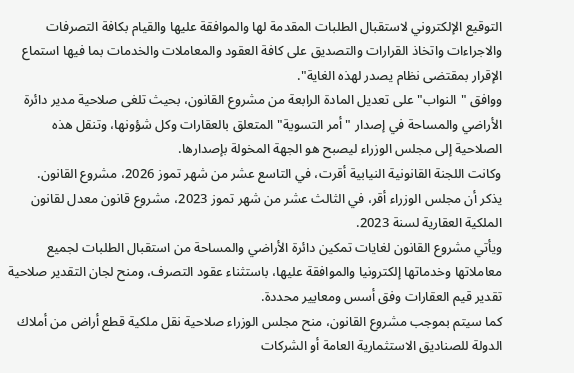التوقيع الإلكتروني لاستقبال الطلبات المقدمة لها والموافقة عليها والقيام بكافة التصرفات والاجراءات واتخاذ القرارات والتصديق على كافة العقود والمعاملات والخدمات بما فيها استماع الإقرار بمقتضى نظام يصدر لهذه الغاية".
ووافق "النواب" على تعديل المادة الرابعة من مشروع القانون، بحيث تلغى صلاحية مدير دائرة الأراضي والمساحة في إصدار "أمر التسوية" المتعلق بالعقارات وكل شؤونها، وتنقل هذه الصلاحية إلى مجلس الوزراء ليصبح هو الجهة المخولة بإصدارها.
وكانت اللجنة القانونية النيابية أقرت، في التاسع عشر من شهر تموز 2026، مشروع القانون.
يذكر أن مجلس الوزراء أقر، في الثالث عشر من شهر تموز 2023، مشروع قانون معدل لقانون الملكية العقارية لسنة 2023.
ويأتي مشروع القانون لغايات تمكين دائرة الأراضي والمساحة من استقبال الطلبات لجميع معاملاتها وخدماتها إلكترونيا والموافقة عليها، باستثناء عقود التصرف، ومنح لجان التقدير صلاحية تقدير قيم العقارات وفق أسس ومعايير محددة.
كما سيتم بموجب مشروع القانون، منح مجلس الوزراء صلاحية نقل ملكية قطع أراض من أملاك الدولة للصناديق الاستثمارية العامة أو الشركات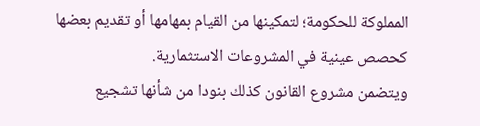المملوكة للحكومة؛ لتمكينها من القيام بمهامها أو تقديم بعضها كحصص عينية في المشروعات الاستثمارية.
ويتضمن مشروع القانون كذلك بنودا من شأنها تشجيع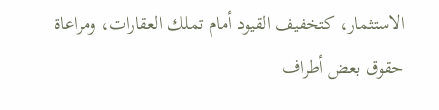الاستثمار، كتخفيف القيود أمام تملك العقارات، ومراعاة حقوق بعض أطراف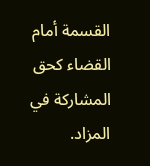القسمة أمام القضاء كحق المشاركة في المزاد.